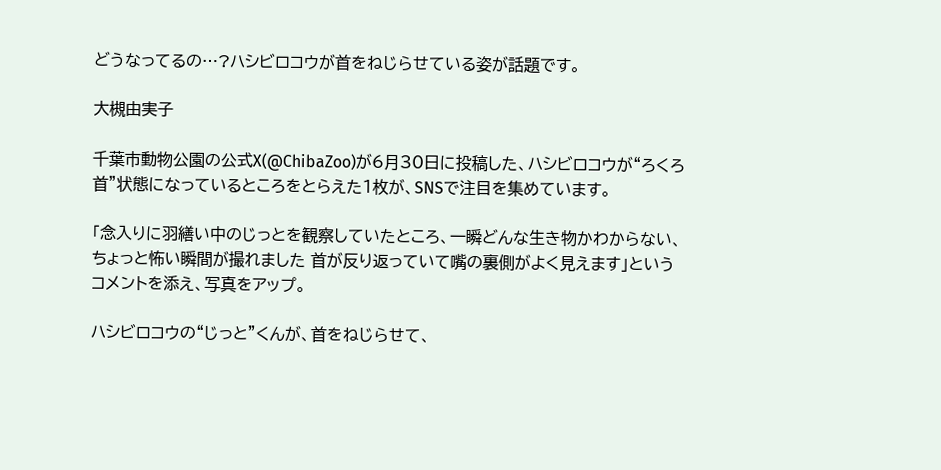どうなってるの…?ハシビロコウが首をねじらせている姿が話題です。

大槻由実子

千葉市動物公園の公式X(@ChibaZoo)が6月30日に投稿した、ハシビロコウが“ろくろ首”状態になっているところをとらえた1枚が、SNSで注目を集めています。

「念入りに羽繕い中のじっとを観察していたところ、一瞬どんな生き物かわからない、ちょっと怖い瞬間が撮れました 首が反り返っていて嘴の裏側がよく見えます」というコメントを添え、写真をアップ。

ハシビロコウの“じっと”くんが、首をねじらせて、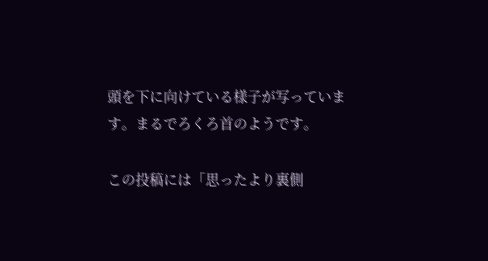頭を下に向けている様子が写っています。まるでろくろ首のようです。

この投稿には「思ったより裏側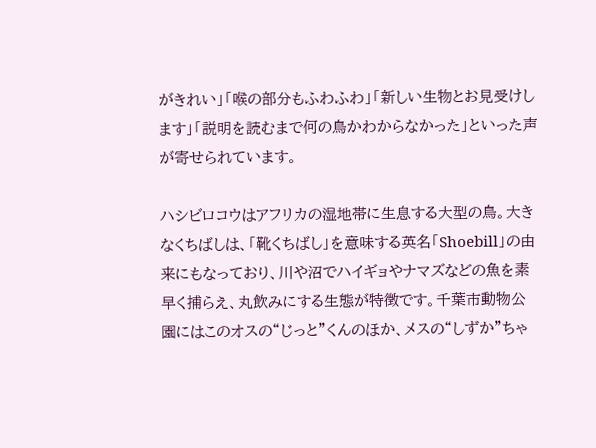がきれい」「喉の部分もふわふわ」「新しい生物とお見受けします」「説明を読むまで何の鳥かわからなかった」といった声が寄せられています。

ハシビロコウはアフリカの湿地帯に生息する大型の鳥。大きなくちばしは、「靴くちばし」を意味する英名「Shoebill」の由来にもなっており、川や沼でハイギョやナマズなどの魚を素早く捕らえ、丸飲みにする生態が特徴です。千葉市動物公園にはこのオスの“じっと”くんのほか、メスの“しずか”ちゃ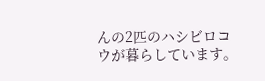んの2匹のハシビロコウが暮らしています。